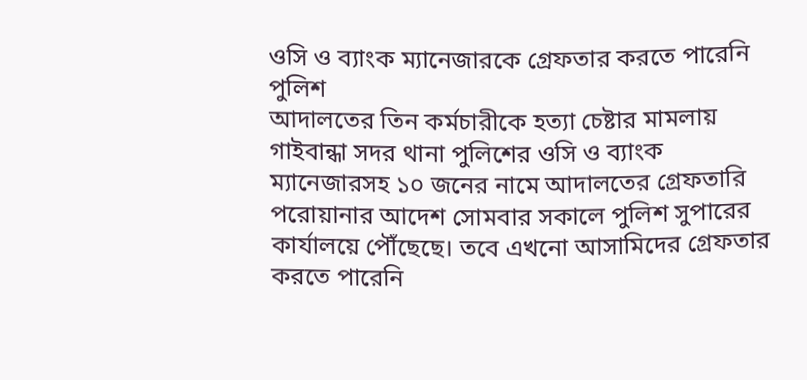ওসি ও ব্যাংক ম্যানেজারকে গ্রেফতার করতে পারেনি পুলিশ
আদালতের তিন কর্মচারীকে হত্যা চেষ্টার মামলায় গাইবান্ধা সদর থানা পুলিশের ওসি ও ব্যাংক ম্যানেজারসহ ১০ জনের নামে আদালতের গ্রেফতারি পরোয়ানার আদেশ সোমবার সকালে পুলিশ সুপারের কার্যালয়ে পৌঁছেছে। তবে এখনো আসামিদের গ্রেফতার করতে পারেনি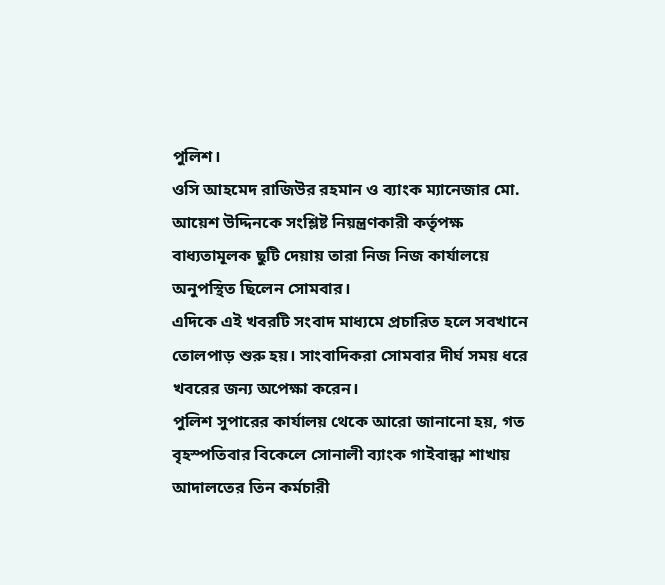পুলিশ।
ওসি আহমেদ রাজিউর রহমান ও ব্যাংক ম্যানেজার মো. আয়েশ উদ্দিনকে সংশ্লিষ্ট নিয়ন্ত্রণকারী কর্তৃপক্ষ বাধ্যতামূলক ছুটি দেয়ায় তারা নিজ নিজ কার্যালয়ে অনুপস্থিত ছিলেন সোমবার।
এদিকে এই খবরটি সংবাদ মাধ্যমে প্রচারিত হলে সবখানে তোলপাড় শুরু হয়। সাংবাদিকরা সোমবার দীর্ঘ সময় ধরে খবরের জন্য অপেক্ষা করেন।
পুলিশ সুপারের কার্যালয় থেকে আরো জানানো হয়, গত বৃহস্পতিবার বিকেলে সোনালী ব্যাংক গাইবান্ধা শাখায় আদালতের তিন কর্মচারী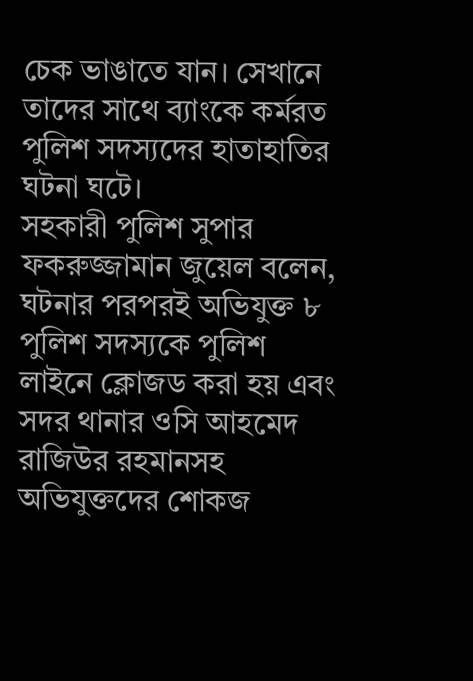চেক ভাঙাতে যান। সেখানে তাদের সাথে ব্যাংকে কর্মরত পুলিশ সদস্যদের হাতাহাতির ঘটনা ঘটে।
সহকারী পুলিশ সুপার ফকরুজ্জামান জুয়েল বলেন, ঘটনার পরপরই অভিযুক্ত ৮ পুলিশ সদস্যকে পুলিশ লাইনে ক্লোজড করা হয় এবং সদর থানার ওসি আহমেদ রাজিউর রহমানসহ অভিযুক্তদের শোকজ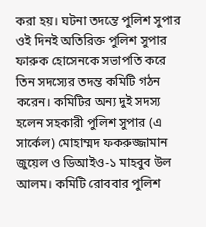করা হয়। ঘটনা তদন্তে পুলিশ সুপার ওই দিনই অতিরিক্ত পুলিশ সুপার ফারুক হোসেনকে সভাপতি করে তিন সদস্যের তদন্ত কমিটি গঠন করেন। কমিটির অন্য দুই সদস্য হলেন সহকারী পুলিশ সুপার (এ সার্কেল) মোহাম্মদ ফকরুজ্জামান জুয়েল ও ডিআইও-১ মাহবুব উল আলম। কমিটি রোববার পুলিশ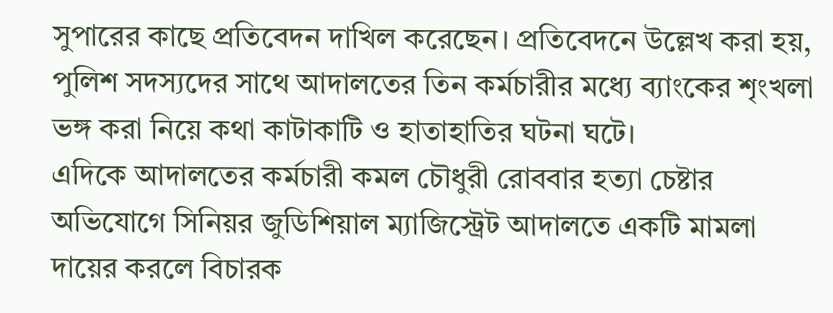সুপারের কাছে প্রতিবেদন দাখিল করেছেন। প্রতিবেদনে উল্লেখ করা হয়, পুলিশ সদস্যদের সাথে আদালতের তিন কর্মচারীর মধ্যে ব্যাংকের শৃংখলা ভঙ্গ করা নিয়ে কথা কাটাকাটি ও হাতাহাতির ঘটনা ঘটে।
এদিকে আদালতের কর্মচারী কমল চৌধুরী রোববার হত্যা চেষ্টার অভিযোগে সিনিয়র জুডিশিয়াল ম্যাজিস্ট্রেট আদালতে একটি মামলা দায়ের করলে বিচারক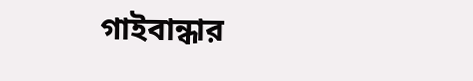গাইবান্ধার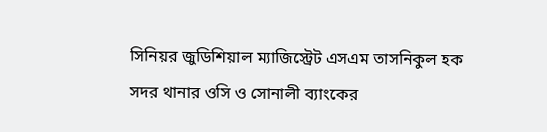সিনিয়র জুডিশিয়াল ম্যাজিস্ট্রেট এসএম তাসনিকুল হক সদর থানার ওসি ও সোনালী ব্যাংকের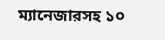ম্যানেজারসহ ১০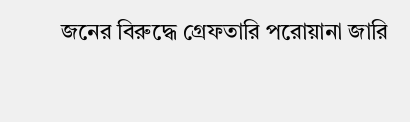জনের বিরুদ্ধে গ্রেফতারি পরোয়ানা জারি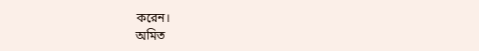করেন।
অমিত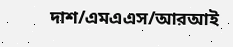দাশ/এমএএস/আরআই